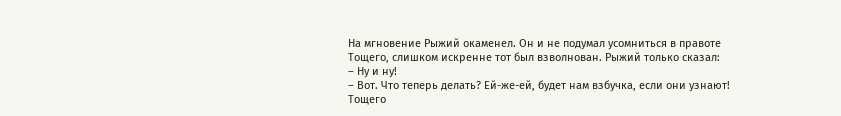На мгновение Рыжий окаменел. Он и не подумал усомниться в правоте Тощего, слишком искренне тот был взволнован. Рыжий только сказал:
– Ну и ну!
– Вот. Что теперь делать? Ей-же-ей, будет нам взбучка, если они узнают!
Тощего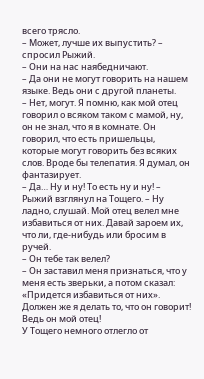всего трясло.
– Может, лучше их выпустить? – спросил Рыжий.
– Они на нас наябедничают.
– Да они не могут говорить на нашем языке. Ведь они с другой планеты.
– Нет, могут. Я помню, как мой отец говорил о всяком таком с мамой, ну, он не знал, что я в комнате. Он говорил, что есть пришельцы, которые могут говорить без всяких слов. Вроде бы телепатия. Я думал, он фантазирует.
– Да… Ну и ну! То есть ну и ну! – Рыжий взглянул на Тощего. – Ну ладно, слушай. Мой отец велел мне избавиться от них. Давай зароем их, что ли, где-нибудь или бросим в ручей.
– Он тебе так велел?
– Он заставил меня признаться, что у меня есть зверьки, а потом сказал: «Придется избавиться от них». Должен же я делать то, что он говорит! Ведь он мой отец!
У Тощего немного отлегло от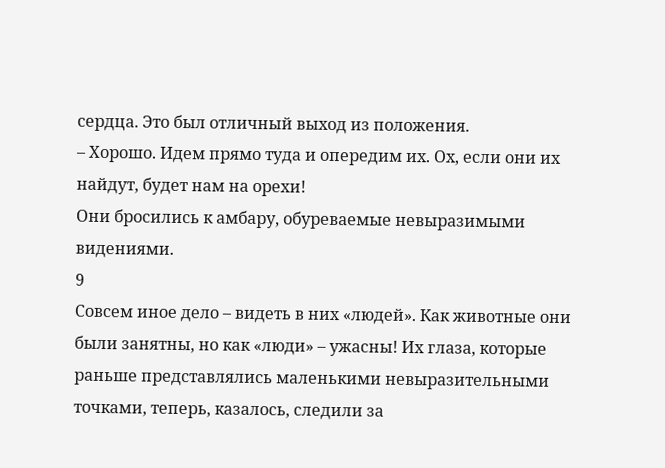сердца. Это был отличный выход из положения.
– Хорошо. Идем прямо туда и опередим их. Ох, если они их найдут, будет нам на орехи!
Они бросились к амбару, обуреваемые невыразимыми видениями.
9
Совсем иное дело – видеть в них «людей». Как животные они были занятны, но как «люди» – ужасны! Их глаза, которые раньше представлялись маленькими невыразительными точками, теперь, казалось, следили за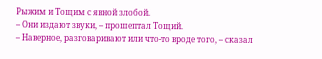Рыжим и Тощим с явной злобой.
– Они издают звуки, – прошептал Тощий.
– Наверное, разговаривают или что-то вроде того, – сказал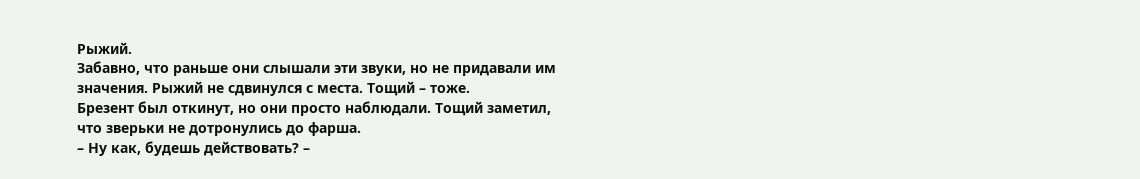Рыжий.
Забавно, что раньше они слышали эти звуки, но не придавали им значения. Рыжий не сдвинулся с места. Тощий – тоже.
Брезент был откинут, но они просто наблюдали. Тощий заметил, что зверьки не дотронулись до фарша.
– Ну как, будешь действовать? –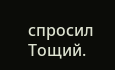спросил Тощий.